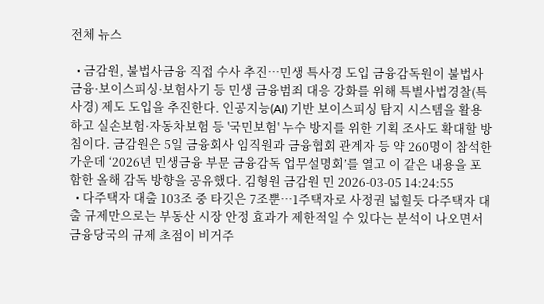전체 뉴스

  • 금감원, 불법사금융 직접 수사 추진…민생 특사경 도입 금융감독원이 불법사금융·보이스피싱·보험사기 등 민생 금융범죄 대응 강화를 위해 특별사법경찰(특사경) 제도 도입을 추진한다. 인공지능(AI) 기반 보이스피싱 탐지 시스템을 활용하고 실손보험·자동차보험 등 '국민보험' 누수 방지를 위한 기획 조사도 확대할 방침이다. 금감원은 5일 금융회사 임직원과 금융협회 관계자 등 약 260명이 참석한 가운데 ‘2026년 민생금융 부문 금융감독 업무설명회’를 열고 이 같은 내용을 포함한 올해 감독 방향을 공유했다. 김형원 금감원 민 2026-03-05 14:24:55
  • 다주택자 대출 103조 중 타깃은 7조뿐…1주택자로 사정권 넓힐듯 다주택자 대출 규제만으로는 부동산 시장 안정 효과가 제한적일 수 있다는 분석이 나오면서 금융당국의 규제 초점이 비거주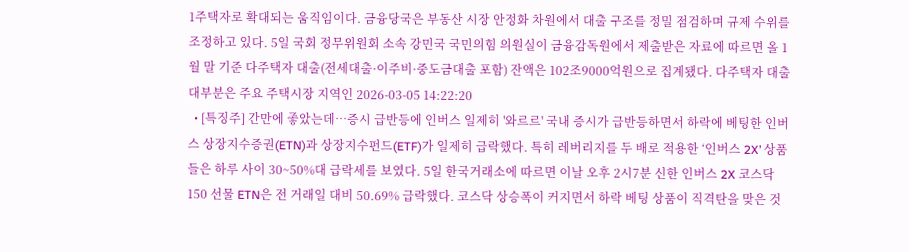1주택자로 확대되는 움직임이다. 금융당국은 부동산 시장 안정화 차원에서 대출 구조를 정밀 점검하며 규제 수위를 조정하고 있다. 5일 국회 정무위원회 소속 강민국 국민의힘 의원실이 금융감독원에서 제출받은 자료에 따르면 올 1월 말 기준 다주택자 대출(전세대출·이주비·중도금대출 포함) 잔액은 102조9000억원으로 집계됐다. 다주택자 대출 대부분은 주요 주택시장 지역인 2026-03-05 14:22:20
  • [특징주] 간만에 좋았는데…증시 급반등에 인버스 일제히 '와르르' 국내 증시가 급반등하면서 하락에 베팅한 인버스 상장지수증권(ETN)과 상장지수펀드(ETF)가 일제히 급락했다. 특히 레버리지를 두 배로 적용한 ‘인버스 2X’ 상품들은 하루 사이 30~50%대 급락세를 보였다. 5일 한국거래소에 따르면 이날 오후 2시7분 신한 인버스 2X 코스닥150 선물 ETN은 전 거래일 대비 50.69% 급락했다. 코스닥 상승폭이 커지면서 하락 베팅 상품이 직격탄을 맞은 것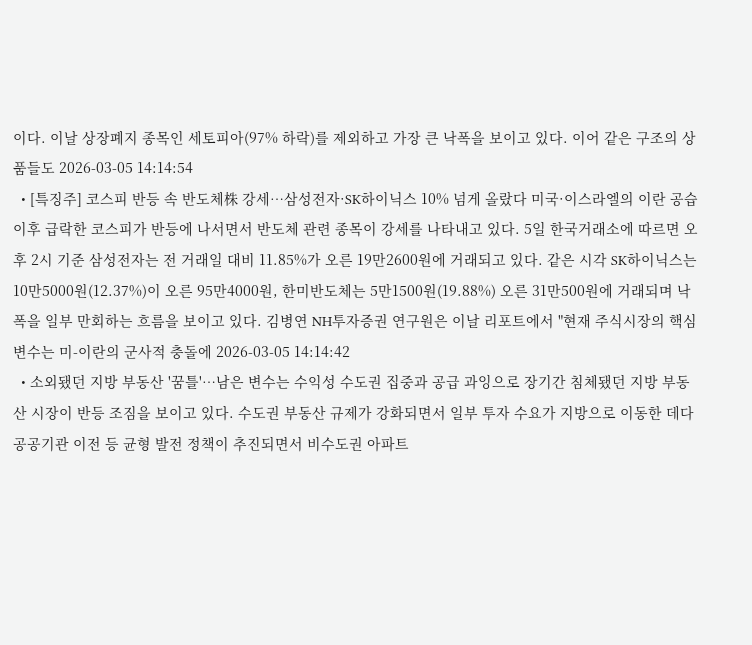이다. 이날 상장폐지 종목인 세토피아(97% 하락)를 제외하고 가장 큰 낙폭을 보이고 있다. 이어 같은 구조의 상품들도 2026-03-05 14:14:54
  • [특징주] 코스피 반등 속 반도체株 강세…삼성전자·SK하이닉스 10% 넘게 올랐다 미국·이스라엘의 이란 공습 이후 급락한 코스피가 반등에 나서면서 반도체 관련 종목이 강세를 나타내고 있다. 5일 한국거래소에 따르면 오후 2시 기준 삼성전자는 전 거래일 대비 11.85%가 오른 19만2600원에 거래되고 있다. 같은 시각 SK하이닉스는 10만5000원(12.37%)이 오른 95만4000원, 한미반도체는 5만1500원(19.88%) 오른 31만500원에 거래되며 낙폭을 일부 만회하는 흐름을 보이고 있다. 김병연 NH투자증권 연구원은 이날 리포트에서 "현재 주식시장의 핵심 변수는 미-이란의 군사적 충돌에 2026-03-05 14:14:42
  • 소외됐던 지방 부동산 '꿈틀'…남은 변수는 수익성 수도권 집중과 공급 과잉으로 장기간 침체됐던 지방 부동산 시장이 반등 조짐을 보이고 있다. 수도권 부동산 규제가 강화되면서 일부 투자 수요가 지방으로 이동한 데다 공공기관 이전 등 균형 발전 정책이 추진되면서 비수도권 아파트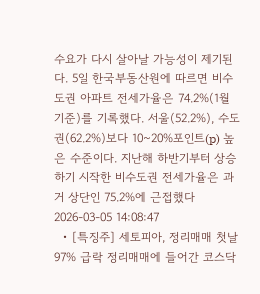수요가 다시 살아날 가능성이 제기된다. 5일 한국부동산원에 따르면 비수도권 아파트 전세가율은 74.2%(1월 기준)를 기록했다. 서울(52.2%), 수도권(62.2%)보다 10~20%포인트(p) 높은 수준이다. 지난해 하반기부터 상승하기 시작한 비수도권 전세가율은 과거 상단인 75.2%에 근접했다 2026-03-05 14:08:47
  • [특징주] 세토피아, 정리매매 첫날 97% 급락 정리매매에 들어간 코스닥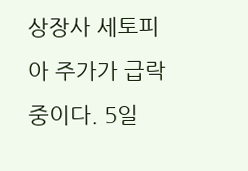상장사 세토피아 주가가 급락 중이다. 5일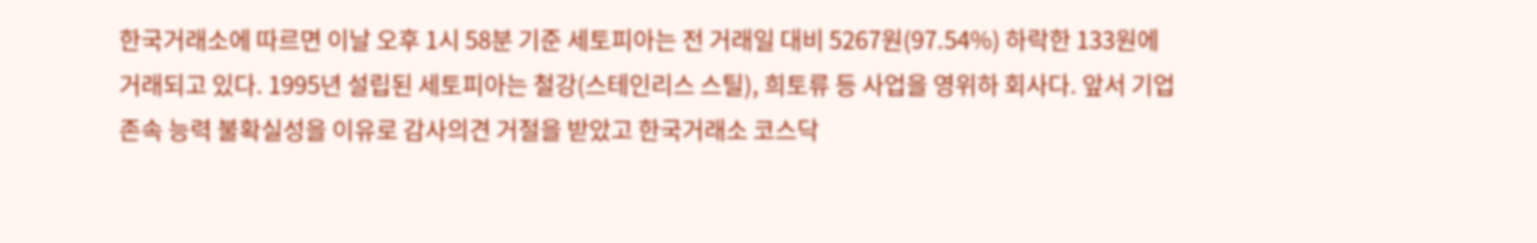한국거래소에 따르면 이날 오후 1시 58분 기준 세토피아는 전 거래일 대비 5267원(97.54%) 하락한 133원에 거래되고 있다. 1995년 설립된 세토피아는 철강(스테인리스 스틸), 희토류 등 사업을 영위하 회사다. 앞서 기업 존속 능력 불확실성을 이유로 감사의견 거절을 받았고 한국거래소 코스닥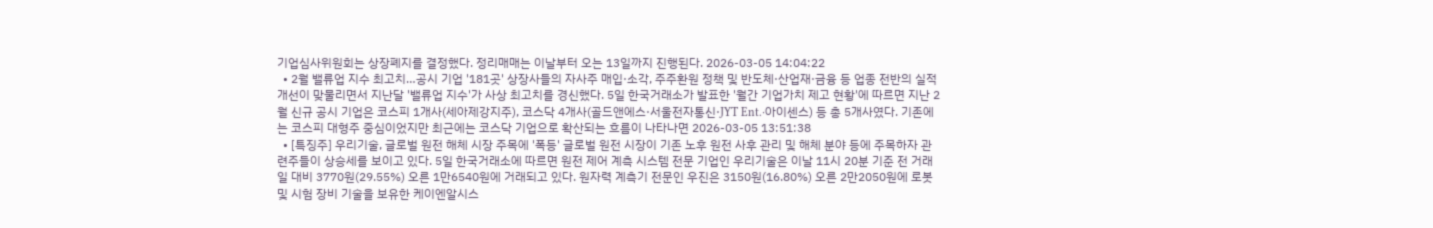기업심사위원회는 상장폐지를 결정했다. 정리매매는 이날부터 오는 13일까지 진행된다. 2026-03-05 14:04:22
  • 2월 밸류업 지수 최고치…공시 기업 '181곳' 상장사들의 자사주 매입·소각, 주주환원 정책 및 반도체·산업재·금융 등 업종 전반의 실적 개선이 맞물리면서 지난달 '밸류업 지수'가 사상 최고치를 경신했다. 5일 한국거래소가 발표한 '월간 기업가치 제고 현황'에 따르면 지난 2월 신규 공시 기업은 코스피 1개사(세아제강지주), 코스닥 4개사(골드앤에스·서울전자통신·JYT Ent.·아이센스) 등 총 5개사였다. 기존에는 코스피 대형주 중심이었지만 최근에는 코스닥 기업으로 확산되는 흐름이 나타나면 2026-03-05 13:51:38
  • [특징주] 우리기술, 글로벌 원전 해체 시장 주목에 '폭등' 글로벌 원전 시장이 기존 노후 원전 사후 관리 및 해체 분야 등에 주목하자 관련주들이 상승세를 보이고 있다. 5일 한국거래소에 따르면 원전 제어 계측 시스템 전문 기업인 우리기술은 이날 11시 20분 기준 전 거래일 대비 3770원(29.55%) 오른 1만6540원에 거래되고 있다. 원자력 계측기 전문인 우진은 3150원(16.80%) 오른 2만2050원에 로봇 및 시험 장비 기술을 보유한 케이엔알시스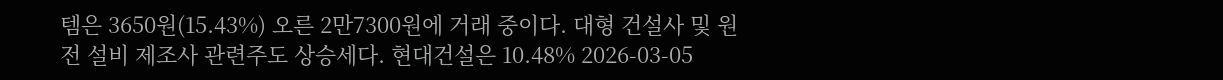템은 3650원(15.43%) 오른 2만7300원에 거래 중이다. 대형 건설사 및 원전 설비 제조사 관련주도 상승세다. 현대건설은 10.48% 2026-03-05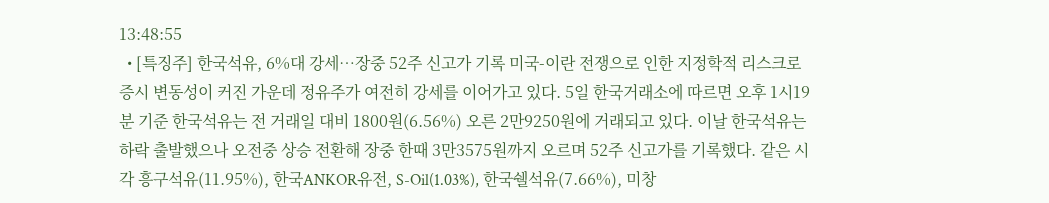13:48:55
  • [특징주] 한국석유, 6%대 강세…장중 52주 신고가 기록 미국-이란 전쟁으로 인한 지정학적 리스크로 증시 변동성이 커진 가운데 정유주가 여전히 강세를 이어가고 있다. 5일 한국거래소에 따르면 오후 1시19분 기준 한국석유는 전 거래일 대비 1800원(6.56%) 오른 2만9250원에 거래되고 있다. 이날 한국석유는 하락 출발했으나 오전중 상승 전환해 장중 한때 3만3575원까지 오르며 52주 신고가를 기록했다. 같은 시각 흥구석유(11.95%), 한국ANKOR유전, S-Oil(1.03%), 한국쉘석유(7.66%), 미창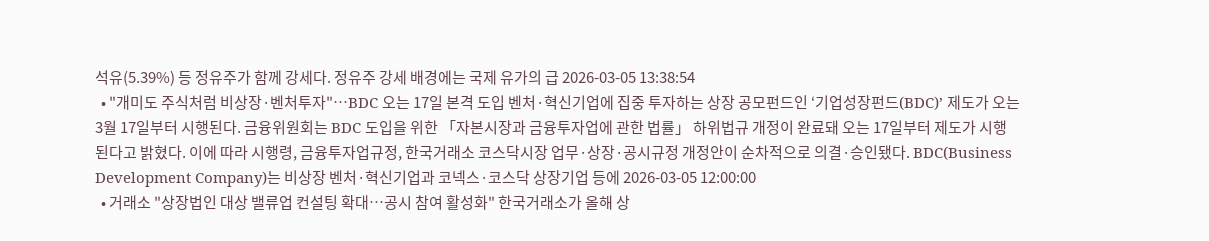석유(5.39%) 등 정유주가 함께 강세다. 정유주 강세 배경에는 국제 유가의 급 2026-03-05 13:38:54
  • "개미도 주식처럼 비상장·벤처투자"…BDC 오는 17일 본격 도입 벤처·혁신기업에 집중 투자하는 상장 공모펀드인 ‘기업성장펀드(BDC)’ 제도가 오는 3월 17일부터 시행된다. 금융위원회는 BDC 도입을 위한 「자본시장과 금융투자업에 관한 법률」 하위법규 개정이 완료돼 오는 17일부터 제도가 시행된다고 밝혔다. 이에 따라 시행령, 금융투자업규정, 한국거래소 코스닥시장 업무·상장·공시규정 개정안이 순차적으로 의결·승인됐다. BDC(Business Development Company)는 비상장 벤처·혁신기업과 코넥스·코스닥 상장기업 등에 2026-03-05 12:00:00
  • 거래소 "상장법인 대상 밸류업 컨설팅 확대…공시 참여 활성화" 한국거래소가 올해 상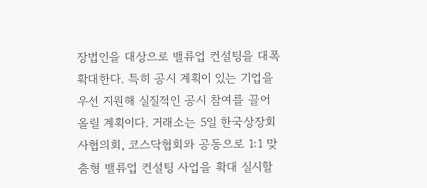장법인을 대상으로 밸류업 컨설팅을 대폭 확대한다. 특히 공시 계획이 있는 기업을 우선 지원해 실질적인 공시 참여를 끌어올릴 계획이다. 거래소는 5일 한국상장회사협의회, 코스닥협회와 공동으로 1:1 맞춤형 밸류업 컨설팅 사업을 확대 실시할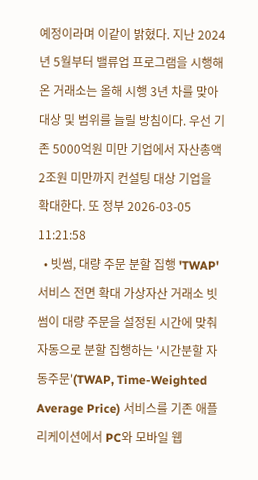예정이라며 이같이 밝혔다. 지난 2024년 5월부터 밸류업 프로그램을 시행해 온 거래소는 올해 시행 3년 차를 맞아 대상 및 범위를 늘릴 방침이다. 우선 기존 5000억원 미만 기업에서 자산총액 2조원 미만까지 컨설팅 대상 기업을 확대한다. 또 정부 2026-03-05 11:21:58
  • 빗썸, 대량 주문 분할 집행 'TWAP' 서비스 전면 확대 가상자산 거래소 빗썸이 대량 주문을 설정된 시간에 맞춰 자동으로 분할 집행하는 '시간분할 자동주문'(TWAP, Time-Weighted Average Price) 서비스를 기존 애플리케이션에서 PC와 모바일 웹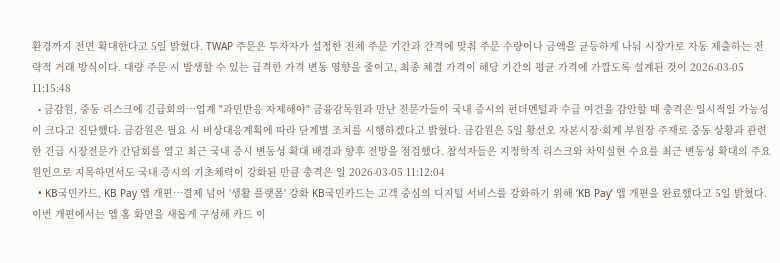환경까지 전면 확대한다고 5일 밝혔다. TWAP 주문은 투자자가 설정한 전체 주문 기간과 간격에 맞춰 주문 수량이나 금액을 균등하게 나눠 시장가로 자동 제출하는 전략적 거래 방식이다. 대량 주문 시 발생할 수 있는 급격한 가격 변동 영향을 줄이고, 최종 체결 가격이 해당 기간의 평균 가격에 가깝도록 설계된 것이 2026-03-05 11:15:48
  • 금감원, 중동 리스크에 긴급회의…업계 "과민반응 자제해야" 금융감독원과 만난 전문가들이 국내 증시의 펀더멘털과 수급 여건을 감안할 때 충격은 일시적일 가능성이 크다고 진단했다. 금감원은 필요 시 비상대응계획에 따라 단계별 조치를 시행하겠다고 밝혔다. 금감원은 5일 황선오 자본시장·회계 부원장 주재로 중동 상황과 관련한 긴급 시장전문가 간담회를 열고 최근 국내 증시 변동성 확대 배경과 향후 전망을 점검했다. 참석자들은 지정학적 리스크와 차익실현 수요를 최근 변동성 확대의 주요 원인으로 지목하면서도 국내 증시의 기초체력이 강화된 만큼 충격은 일 2026-03-05 11:12:04
  • KB국민카드, KB Pay 앱 개편…결제 넘어 '생활 플랫폼' 강화 KB국민카드는 고객 중심의 디지털 서비스를 강화하기 위해 ‘KB Pay’ 앱 개편을 완료했다고 5일 밝혔다. 이번 개편에서는 앱 홈 화면을 새롭게 구성해 카드 이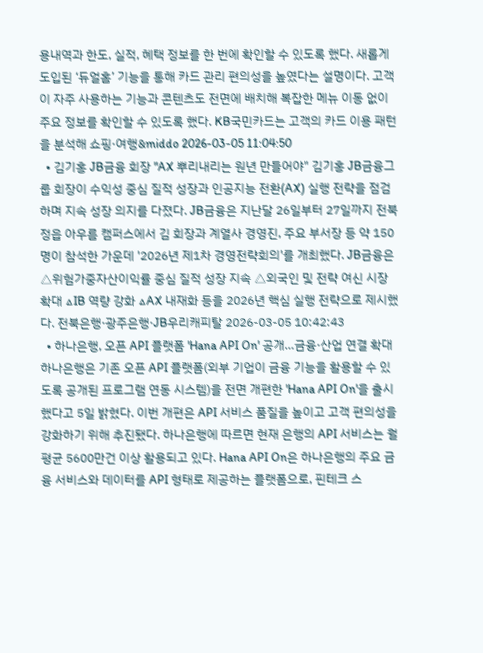용내역과 한도, 실적, 혜택 정보를 한 번에 확인할 수 있도록 했다. 새롭게 도입된 ‘듀얼홈’ 기능을 통해 카드 관리 편의성을 높였다는 설명이다. 고객이 자주 사용하는 기능과 콘텐츠도 전면에 배치해 복잡한 메뉴 이동 없이 주요 정보를 확인할 수 있도록 했다. KB국민카드는 고객의 카드 이용 패턴을 분석해 쇼핑·여행&middo 2026-03-05 11:04:50
  • 김기홍 JB금융 회장 "AX 뿌리내리는 원년 만들어야" 김기홍 JB금융그룹 회장이 수익성 중심 질적 성장과 인공지능 전환(AX) 실행 전략을 점검하며 지속 성장 의지를 다졌다. JB금융은 지난달 26일부터 27일까지 전북 정읍 아우름 캠퍼스에서 김 회장과 계열사 경영진, 주요 부서장 등 약 150명이 참석한 가운데 '2026년 제1차 경영전략회의'를 개최했다. JB금융은 △위험가중자산이익률 중심 질적 성장 지속 △외국인 및 전략 여신 시장 확대 △IB 역량 강화 △AX 내재화 등을 2026년 핵심 실행 전략으로 제시했다. 전북은행·광주은행·JB우리캐피탈 2026-03-05 10:42:43
  • 하나은행, 오픈 API 플랫폼 'Hana API On' 공개…금융·산업 연결 확대 하나은행은 기존 오픈 API 플랫폼(외부 기업이 금융 기능을 활용할 수 있도록 공개된 프로그램 연동 시스템)을 전면 개편한 'Hana API On'을 출시했다고 5일 밝혔다. 이번 개편은 API 서비스 품질을 높이고 고객 편의성을 강화하기 위해 추진됐다. 하나은행에 따르면 현재 은행의 API 서비스는 월 평균 5600만건 이상 활용되고 있다. Hana API On은 하나은행의 주요 금융 서비스와 데이터를 API 형태로 제공하는 플랫폼으로, 핀테크 스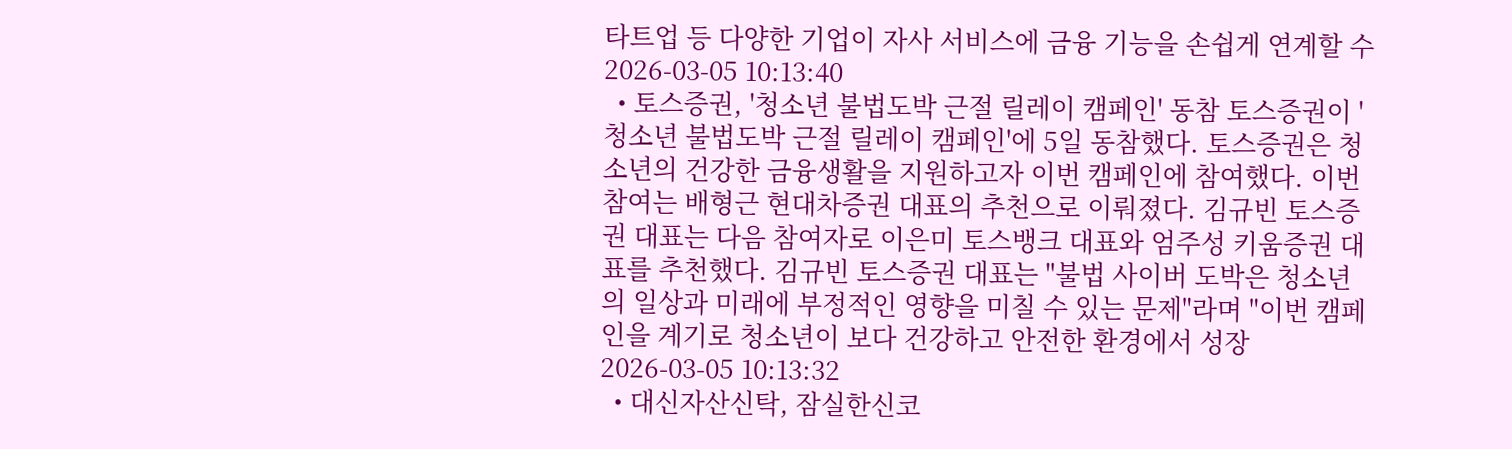타트업 등 다양한 기업이 자사 서비스에 금융 기능을 손쉽게 연계할 수 2026-03-05 10:13:40
  • 토스증권, '청소년 불법도박 근절 릴레이 캠페인' 동참 토스증권이 '청소년 불법도박 근절 릴레이 캠페인'에 5일 동참했다. 토스증권은 청소년의 건강한 금융생활을 지원하고자 이번 캠페인에 참여했다. 이번 참여는 배형근 현대차증권 대표의 추천으로 이뤄졌다. 김규빈 토스증권 대표는 다음 참여자로 이은미 토스뱅크 대표와 엄주성 키움증권 대표를 추천했다. 김규빈 토스증권 대표는 "불법 사이버 도박은 청소년의 일상과 미래에 부정적인 영향을 미칠 수 있는 문제"라며 "이번 캠페인을 계기로 청소년이 보다 건강하고 안전한 환경에서 성장 2026-03-05 10:13:32
  • 대신자산신탁, 잠실한신코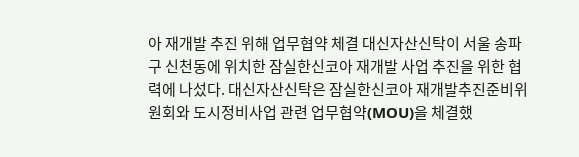아 재개발 추진 위해 업무협약 체결 대신자산신탁이 서울 송파구 신천동에 위치한 잠실한신코아 재개발 사업 추진을 위한 협력에 나섰다. 대신자산신탁은 잠실한신코아 재개발추진준비위원회와 도시정비사업 관련 업무협약(MOU)을 체결했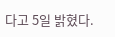다고 5일 밝혔다.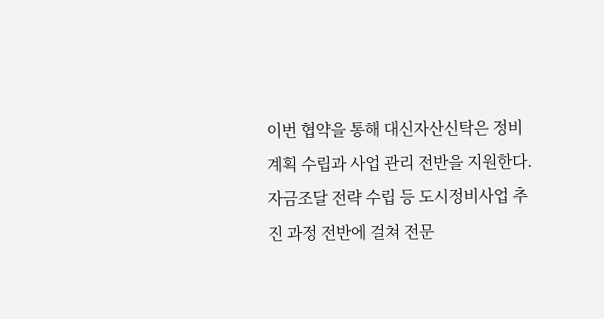이번 협약을 통해 대신자산신탁은 정비계획 수립과 사업 관리 전반을 지원한다. 자금조달 전략 수립 등 도시정비사업 추진 과정 전반에 걸쳐 전문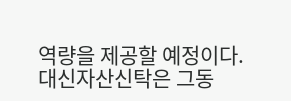역량을 제공할 예정이다. 대신자산신탁은 그동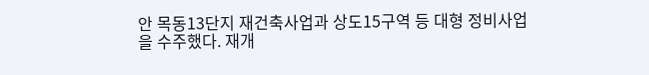안 목동13단지 재건축사업과 상도15구역 등 대형 정비사업을 수주했다. 재개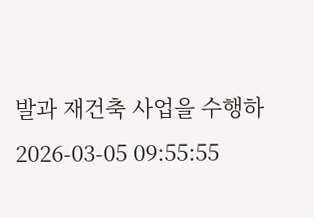발과 재건축 사업을 수행하 2026-03-05 09:55:55